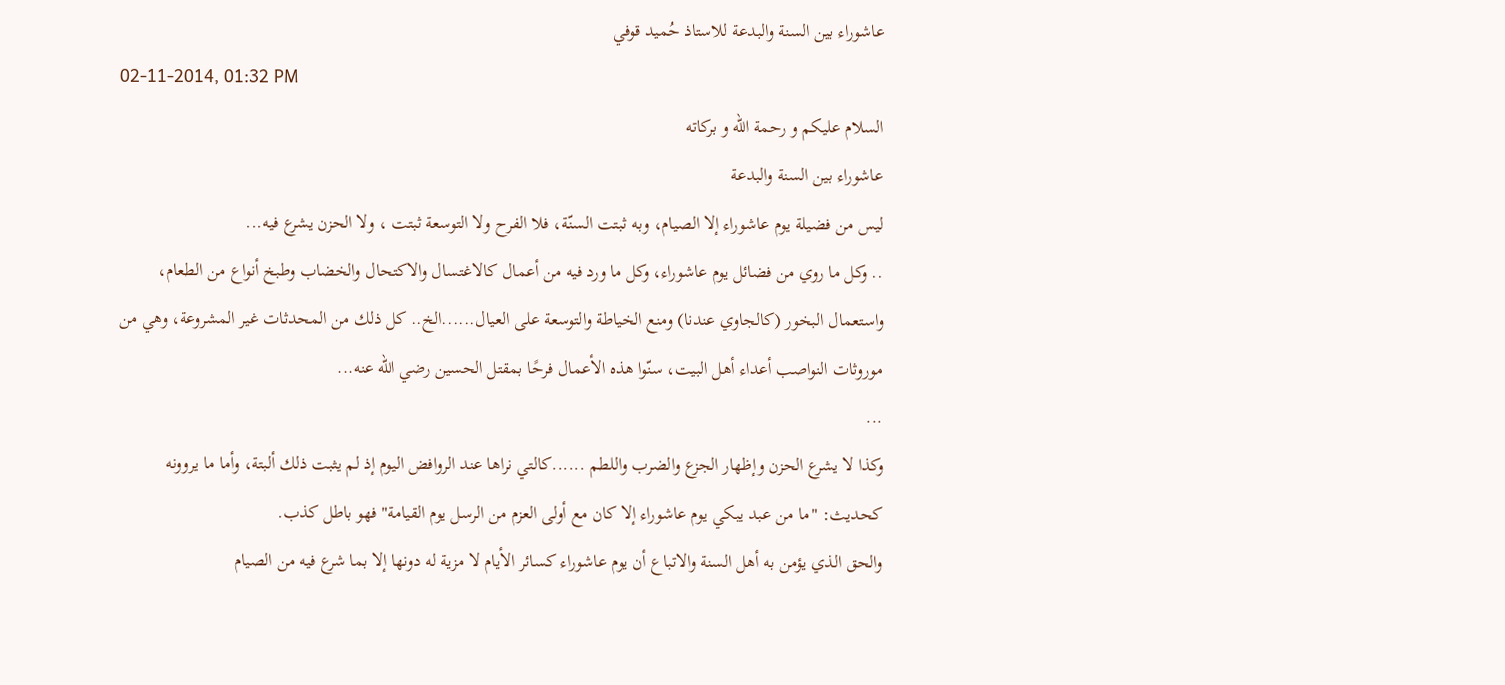عاشوراء بين السنة والبدعة للاستاذ حُميد قوفي
02-11-2014, 01:32 PM
السلام عليكم و رحمة الله و بركاته
عاشوراء بين السنة والبدعة
ليس من فضيلة يوم عاشوراء إلا الصيام، وبه ثبتت السنّة، فلا الفرح ولا التوسعة ثبتت ، ولا الحزن يشرع فيه...
.. وكل ما روي من فضائل يوم عاشوراء، وكل ما ورد فيه من أعمال كالاغتسال والاكتحال والخضاب وطبخ أنواع من الطعام، واستعمال البخور (كالجاوي عندنا) ومنع الخياطة والتوسعة على العيال......الخ.. كل ذلك من المحدثات غير المشروعة، وهي من موروثات النواصب أعداء أهل البيت، سنّوا هذه الأعمال فرحًا بمقتل الحسين رضي الله عنه...
...
وكذا لا يشرع الحزن وإظهار الجزع والضرب واللطم ......كالتي نراها عند الروافض اليوم إذ لم يثبت ذلك ألبتة، وأما ما يروونه كحديث: "ما من عبد يبكي يوم عاشوراء إلا كان مع أولى العزم من الرسل يوم القيامة" فهو باطل كذب.
والحق الذي يؤمن به أهل السنة والاتباع أن يوم عاشوراء كسائر الأيام لا مزية له دونها إلا بما شرع فيه من الصيام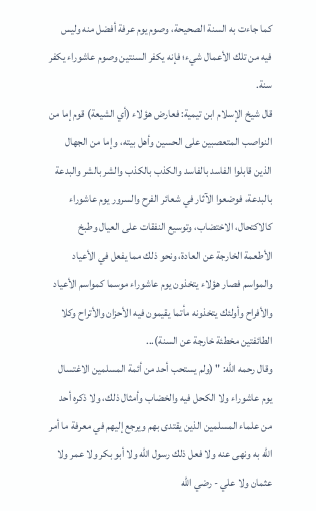كما جاءت به السنة الصحيحة، وصوم يوم عرفة أفضل منه وليس فيه من تلك الأعمال شيء؛ فإنه يكفر السنتين وصوم عاشوراء يكفر سنة.
قال شيخ الإسلام ابن تيمية: فعارض هؤلاء (أي الشيعة) قوم إما من النواصب المتعصبين على الحسين وأهل بيته، وإما من الجهال الذين قابلوا الفاسد بالفاسد والكذب بالكذب والشر بالشر والبدعة بالبدعة، فوضعوا الآثار في شعائر الفرح والسرور يوم عاشوراء كالاكتحال، الاختضاب، وتوسيع النفقات على العيال وطبخ الأطعمة الخارجة عن العادة، ونحو ذلك مما يفعل في الأعياد والمواسم فصار هؤلاء يتخذون يوم عاشوراء موسما كمواسم الأعياد والأفراح وأولئك يتخذونه مأتما يقيمون فيه الأحزان والأتراح وكلا الطائفتين مخطئة خارجة عن السنة)...
وقال رحمه الله: " (ولم يستحب أحد من أئمة المسلمين الاغتسال يوم عاشوراء ولا الكحل فيه والخضاب وأمثال ذلك، ولا ذكره أحد من علماء المسلمين الذين يقتدى بهم ويرجع إليهم في معرفة ما أمر الله به ونهى عنه ولا فعل ذلك رسول الله ولا أبو بكر ولا عمر ولا عثمان ولا علي - رضي الله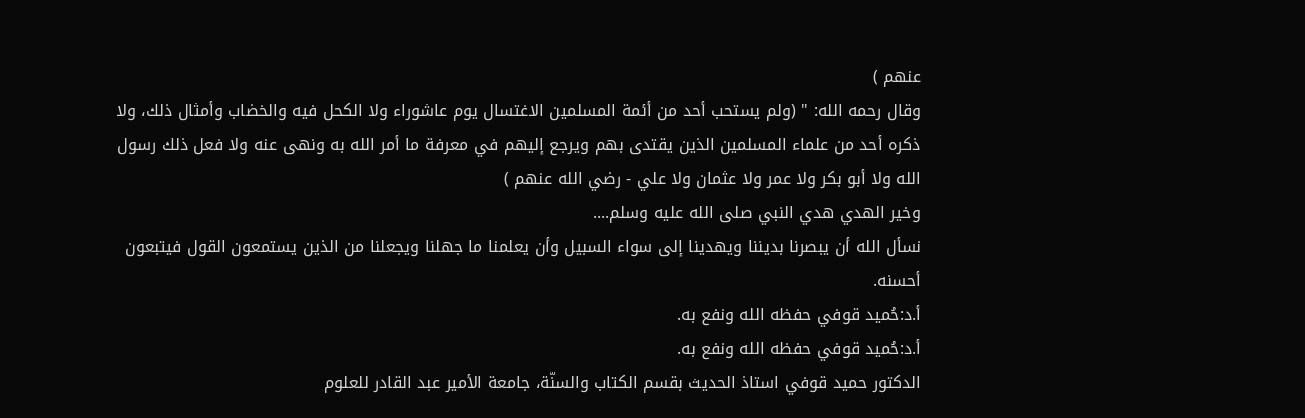عنهم )
وقال رحمه الله: " (ولم يستحب أحد من أئمة المسلمين الاغتسال يوم عاشوراء ولا الكحل فيه والخضاب وأمثال ذلك، ولا ذكره أحد من علماء المسلمين الذين يقتدى بهم ويرجع إليهم في معرفة ما أمر الله به ونهى عنه ولا فعل ذلك رسول الله ولا أبو بكر ولا عمر ولا عثمان ولا علي - رضي الله عنهم )
وخير الهدي هدي النبي صلى الله عليه وسلم....
نسأل الله أن يبصرنا بديننا ويهدينا إلى سواء السبيل وأن يعلمنا ما جهلنا ويجعلنا من الذين يستمعون القول فيتبعون أحسنه.
أ.د:حُميد قوفي حفظه الله ونفع به.
أ.د:حُميد قوفي حفظه الله ونفع به.
الدكتور حميد قوفي استاذ الحديث بقسم الكتاب والسنّة، جامعة الأمير عبد القادر للعلوم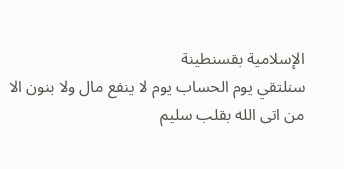الإسلامية بقسنطينة
سنلتقي يوم الحساب يوم لا ينفع مال ولا بنون الا من اتى الله بقلب سليم